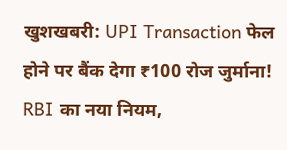खुशखबरी: UPI Transaction फेल होने पर बैंक देगा ₹100 रोज जुर्माना! RBI का नया नियम,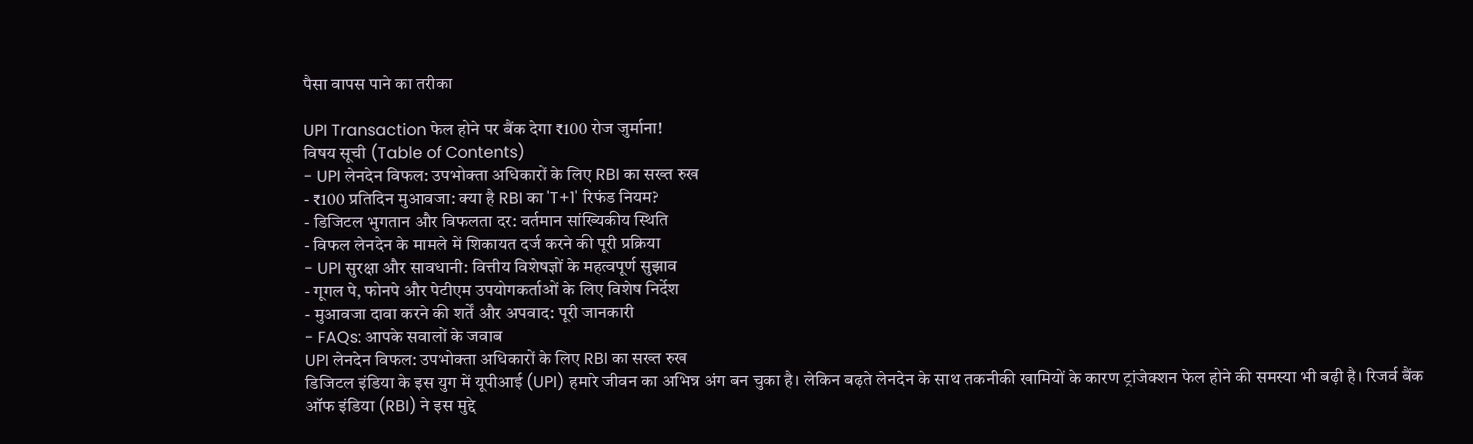पैसा वापस पाने का तरीका

UPI Transaction फेल होने पर बैंक देगा ₹100 रोज जुर्माना!
विषय सूची (Table of Contents)
- UPI लेनदेन विफल: उपभोक्ता अधिकारों के लिए RBI का सख्त रुख
- ₹100 प्रतिदिन मुआवजा: क्या है RBI का 'T+1' रिफंड नियम?
- डिजिटल भुगतान और विफलता दर: वर्तमान सांख्यिकीय स्थिति
- विफल लेनदेन के मामले में शिकायत दर्ज करने की पूरी प्रक्रिया
- UPI सुरक्षा और सावधानी: वित्तीय विशेषज्ञों के महत्वपूर्ण सुझाव
- गूगल पे, फोनपे और पेटीएम उपयोगकर्ताओं के लिए विशेष निर्देश
- मुआवजा दावा करने की शर्तें और अपवाद: पूरी जानकारी
- FAQs: आपके सवालों के जवाब
UPI लेनदेन विफल: उपभोक्ता अधिकारों के लिए RBI का सख्त रुख
डिजिटल इंडिया के इस युग में यूपीआई (UPI) हमारे जीवन का अभिन्न अंग बन चुका है। लेकिन बढ़ते लेनदेन के साथ तकनीकी खामियों के कारण ट्रांजेक्शन फेल होने की समस्या भी बढ़ी है। रिजर्व बैंक ऑफ इंडिया (RBI) ने इस मुद्दे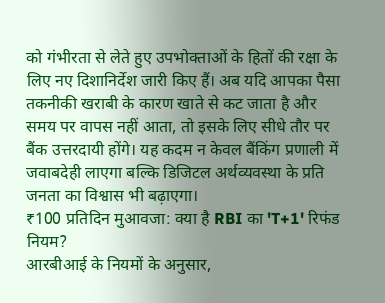को गंभीरता से लेते हुए उपभोक्ताओं के हितों की रक्षा के लिए नए दिशानिर्देश जारी किए हैं। अब यदि आपका पैसा तकनीकी खराबी के कारण खाते से कट जाता है और समय पर वापस नहीं आता, तो इसके लिए सीधे तौर पर बैंक उत्तरदायी होंगे। यह कदम न केवल बैंकिंग प्रणाली में जवाबदेही लाएगा बल्कि डिजिटल अर्थव्यवस्था के प्रति जनता का विश्वास भी बढ़ाएगा।
₹100 प्रतिदिन मुआवजा: क्या है RBI का 'T+1' रिफंड नियम?
आरबीआई के नियमों के अनुसार,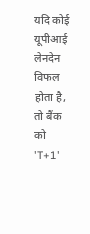यदि कोई यूपीआई लेनदेन विफल होता है, तो बैंक को 'T+1'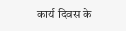कार्य दिवस के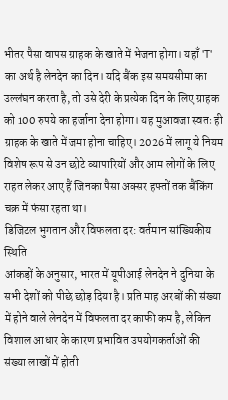भीतर पैसा वापस ग्राहक के खाते में भेजना होगा। यहाँ 'T' का अर्थ है लेनदेन का दिन। यदि बैंक इस समयसीमा का उल्लंघन करता है, तो उसे देरी के प्रत्येक दिन के लिए ग्राहक को 100 रुपये का हर्जाना देना होगा। यह मुआवजा स्वतः ही ग्राहक के खाते में जमा होना चाहिए। 2026 में लागू ये नियम विशेष रूप से उन छोटे व्यापारियों और आम लोगों के लिए राहत लेकर आए हैं जिनका पैसा अक्सर हफ्तों तक बैंकिंग चक्र में फंसा रहता था।
डिजिटल भुगतान और विफलता दर: वर्तमान सांख्यिकीय स्थिति
आंकड़ों के अनुसार, भारत में यूपीआई लेनदेन ने दुनिया के सभी देशों को पीछे छोड़ दिया है। प्रति माह अरबों की संख्या में होने वाले लेनदेन में विफलता दर काफी कम है, लेकिन विशाल आधार के कारण प्रभावित उपयोगकर्ताओं की संख्या लाखों में होती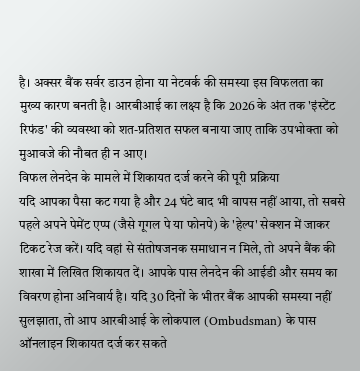है। अक्सर बैंक सर्वर डाउन होना या नेटवर्क की समस्या इस विफलता का मुख्य कारण बनती है। आरबीआई का लक्ष्य है कि 2026 के अंत तक 'इंस्टेंट रिफंड' की व्यवस्था को शत-प्रतिशत सफल बनाया जाए ताकि उपभोक्ता को मुआवजे की नौबत ही न आए।
विफल लेनदेन के मामले में शिकायत दर्ज करने की पूरी प्रक्रिया
यदि आपका पैसा कट गया है और 24 घंटे बाद भी वापस नहीं आया, तो सबसे पहले अपने पेमेंट एप्प (जैसे गूगल पे या फोनपे) के 'हेल्प' सेक्शन में जाकर टिकट रेज करें। यदि वहां से संतोषजनक समाधान न मिले, तो अपने बैंक की शाखा में लिखित शिकायत दें। आपके पास लेनदेन की आईडी और समय का विवरण होना अनिवार्य है। यदि 30 दिनों के भीतर बैंक आपकी समस्या नहीं सुलझाता, तो आप आरबीआई के लोकपाल (Ombudsman) के पास ऑनलाइन शिकायत दर्ज कर सकते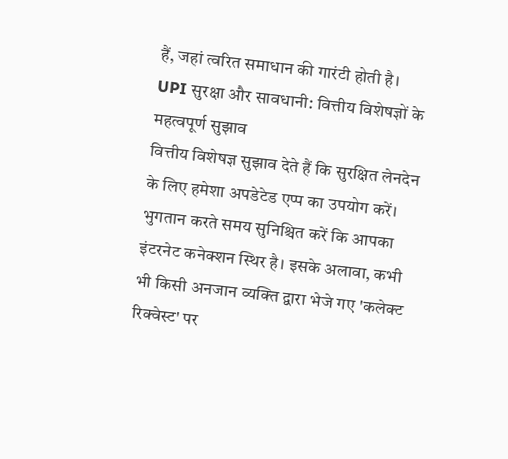हैं, जहां त्वरित समाधान की गारंटी होती है।
UPI सुरक्षा और सावधानी: वित्तीय विशेषज्ञों के महत्वपूर्ण सुझाव
वित्तीय विशेषज्ञ सुझाव देते हैं कि सुरक्षित लेनदेन के लिए हमेशा अपडेटेड एप्प का उपयोग करें। भुगतान करते समय सुनिश्चित करें कि आपका इंटरनेट कनेक्शन स्थिर है। इसके अलावा, कभी भी किसी अनजान व्यक्ति द्वारा भेजे गए 'कलेक्ट रिक्वेस्ट' पर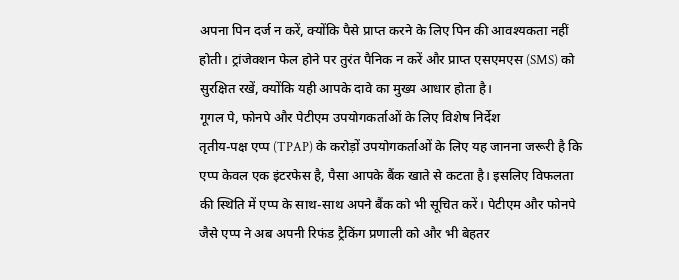अपना पिन दर्ज न करें, क्योंकि पैसे प्राप्त करने के लिए पिन की आवश्यकता नहीं होती। ट्रांजेक्शन फेल होने पर तुरंत पैनिक न करें और प्राप्त एसएमएस (SMS) को सुरक्षित रखें, क्योंकि यही आपके दावे का मुख्य आधार होता है।
गूगल पे, फोनपे और पेटीएम उपयोगकर्ताओं के लिए विशेष निर्देश
तृतीय-पक्ष एप्प (TPAP) के करोड़ों उपयोगकर्ताओं के लिए यह जानना जरूरी है कि एप्प केवल एक इंटरफेस है, पैसा आपके बैंक खाते से कटता है। इसलिए विफलता की स्थिति में एप्प के साथ-साथ अपने बैंक को भी सूचित करें। पेटीएम और फोनपे जैसे एप्प ने अब अपनी रिफंड ट्रैकिंग प्रणाली को और भी बेहतर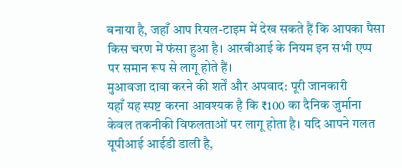बनाया है, जहाँ आप रियल-टाइम में देख सकते हैं कि आपका पैसा किस चरण में फंसा हुआ है। आरबीआई के नियम इन सभी एप्प पर समान रूप से लागू होते हैं।
मुआवजा दावा करने की शर्तें और अपवाद: पूरी जानकारी
यहाँ यह स्पष्ट करना आवश्यक है कि ₹100 का दैनिक जुर्माना केवल तकनीकी विफलताओं पर लागू होता है। यदि आपने गलत यूपीआई आईडी डाली है,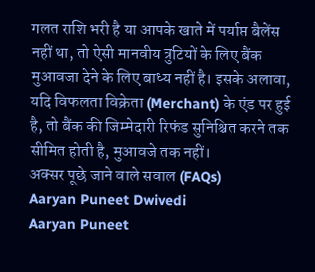गलत राशि भरी है या आपके खाते में पर्याप्त बैलेंस नहीं था, तो ऐसी मानवीय त्रुटियों के लिए बैंक मुआवजा देने के लिए बाध्य नहीं है। इसके अलावा, यदि विफलता विक्रेता (Merchant) के एंड पर हुई है, तो बैंक की जिम्मेदारी रिफंड सुनिश्चित करने तक सीमित होती है, मुआवजे तक नहीं।
अक्सर पूछे जाने वाले सवाल (FAQs)
Aaryan Puneet Dwivedi
Aaryan Puneet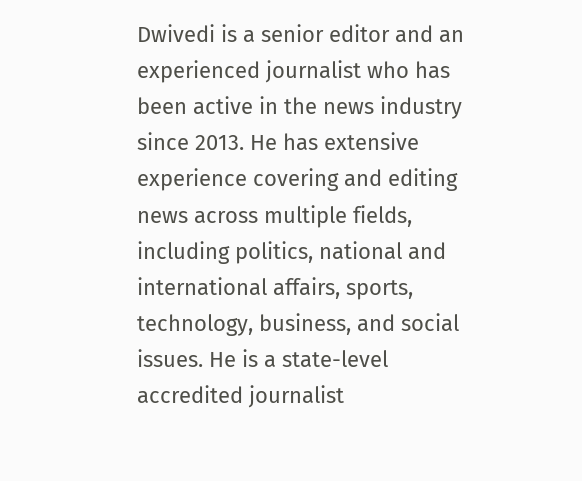Dwivedi is a senior editor and an experienced journalist who has been active in the news industry since 2013. He has extensive experience covering and editing news across multiple fields, including politics, national and international affairs, sports, technology, business, and social issues. He is a state-level accredited journalist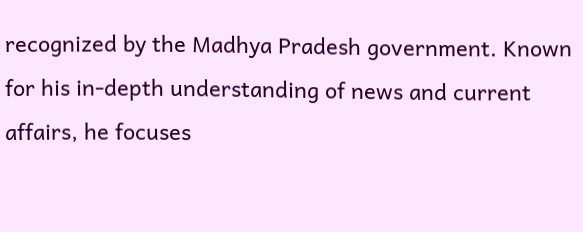recognized by the Madhya Pradesh government. Known for his in-depth understanding of news and current affairs, he focuses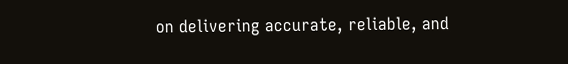on delivering accurate, reliable, and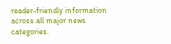reader-friendly information across all major news categories.